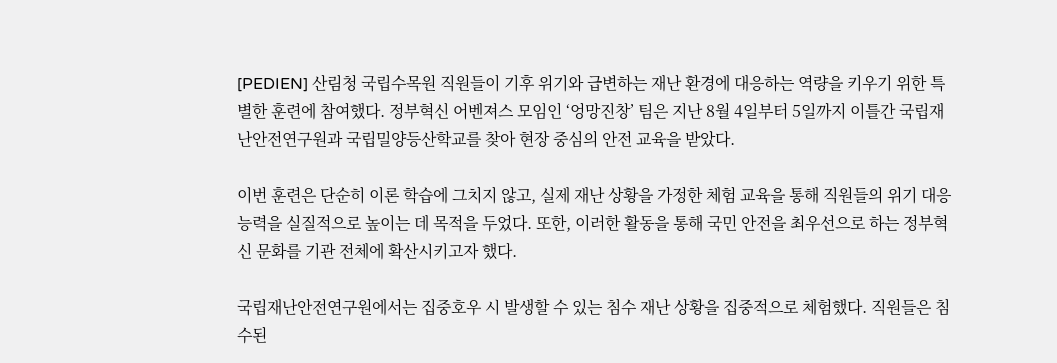[PEDIEN] 산림청 국립수목원 직원들이 기후 위기와 급변하는 재난 환경에 대응하는 역량을 키우기 위한 특별한 훈련에 참여했다. 정부혁신 어벤져스 모임인 ‘엉망진창’ 팀은 지난 8월 4일부터 5일까지 이틀간 국립재난안전연구원과 국립밀양등산학교를 찾아 현장 중심의 안전 교육을 받았다.

이번 훈련은 단순히 이론 학습에 그치지 않고, 실제 재난 상황을 가정한 체험 교육을 통해 직원들의 위기 대응 능력을 실질적으로 높이는 데 목적을 두었다. 또한, 이러한 활동을 통해 국민 안전을 최우선으로 하는 정부혁신 문화를 기관 전체에 확산시키고자 했다.

국립재난안전연구원에서는 집중호우 시 발생할 수 있는 침수 재난 상황을 집중적으로 체험했다. 직원들은 침수된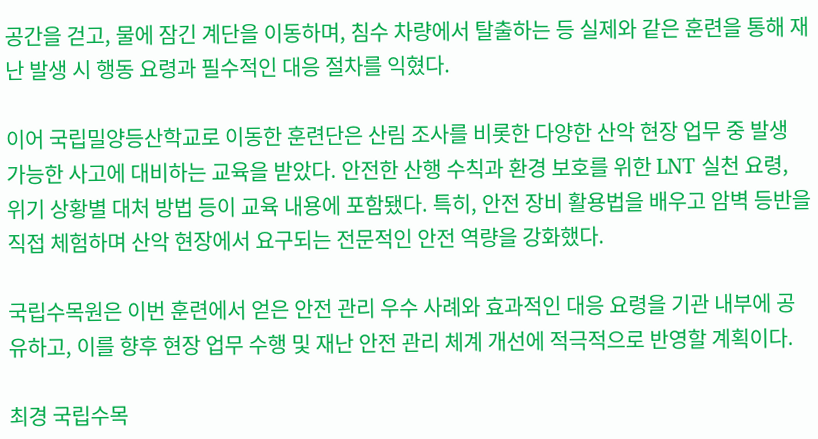공간을 걷고, 물에 잠긴 계단을 이동하며, 침수 차량에서 탈출하는 등 실제와 같은 훈련을 통해 재난 발생 시 행동 요령과 필수적인 대응 절차를 익혔다.

이어 국립밀양등산학교로 이동한 훈련단은 산림 조사를 비롯한 다양한 산악 현장 업무 중 발생 가능한 사고에 대비하는 교육을 받았다. 안전한 산행 수칙과 환경 보호를 위한 LNT 실천 요령, 위기 상황별 대처 방법 등이 교육 내용에 포함됐다. 특히, 안전 장비 활용법을 배우고 암벽 등반을 직접 체험하며 산악 현장에서 요구되는 전문적인 안전 역량을 강화했다.

국립수목원은 이번 훈련에서 얻은 안전 관리 우수 사례와 효과적인 대응 요령을 기관 내부에 공유하고, 이를 향후 현장 업무 수행 및 재난 안전 관리 체계 개선에 적극적으로 반영할 계획이다.

최경 국립수목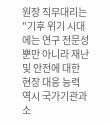원장 직무대리는 "기후 위기 시대에는 연구 전문성뿐만 아니라 재난 및 안전에 대한 현장 대응 능력 역시 국가기관과 소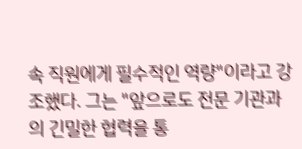속 직원에게 필수적인 역량"이라고 강조했다. 그는 "앞으로도 전문 기관과의 긴밀한 협력을 통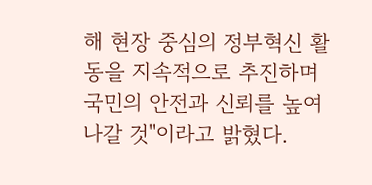해 현장 중심의 정부혁신 활동을 지속적으로 추진하며 국민의 안전과 신뢰를 높여나갈 것"이라고 밝혔다.